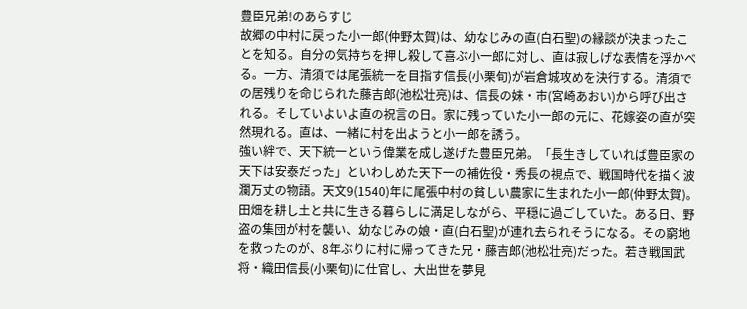豊臣兄弟!のあらすじ
故郷の中村に戻った小一郎(仲野太賀)は、幼なじみの直(白石聖)の縁談が決まったことを知る。自分の気持ちを押し殺して喜ぶ小一郎に対し、直は寂しげな表情を浮かべる。一方、清須では尾張統一を目指す信長(小栗旬)が岩倉城攻めを決行する。清須での居残りを命じられた藤吉郎(池松壮亮)は、信長の妹・市(宮崎あおい)から呼び出される。そしていよいよ直の祝言の日。家に残っていた小一郎の元に、花嫁姿の直が突然現れる。直は、一緒に村を出ようと小一郎を誘う。
強い絆で、天下統一という偉業を成し遂げた豊臣兄弟。「長生きしていれば豊臣家の天下は安泰だった」といわしめた天下一の補佐役・秀長の視点で、戦国時代を描く波瀾万丈の物語。天文9(1540)年に尾張中村の貧しい農家に生まれた小一郎(仲野太賀)。田畑を耕し土と共に生きる暮らしに満足しながら、平穏に過ごしていた。ある日、野盗の集団が村を襲い、幼なじみの娘・直(白石聖)が連れ去られそうになる。その窮地を救ったのが、8年ぶりに村に帰ってきた兄・藤吉郎(池松壮亮)だった。若き戦国武将・織田信長(小栗旬)に仕官し、大出世を夢見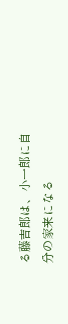る藤吉郎は、小一郎に自分の家来になる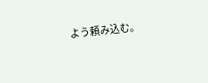よう頼み込む。